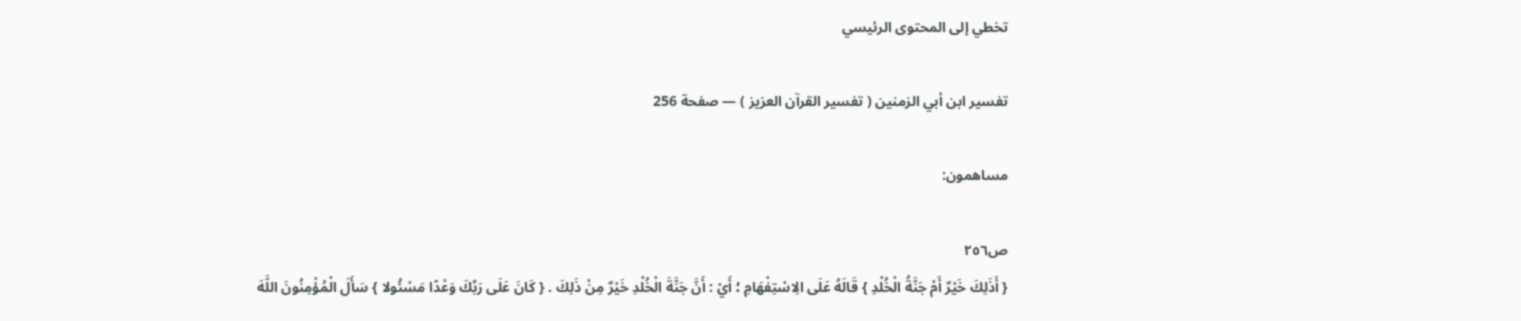تخطي إلى المحتوى الرئيسي

تفسير ابن أبي الزمنين ( تفسير القرآن العزيز ) — صفحة 256

مساهمون:

ص٢٥٦
{ أَذَلِكَ خَيْرٌ أَمْ جَنَّةُ الْخُلْدِ } قَالَهُ عَلَى الِاسْتِفْهَامِ ؛ أَيْ : أَنَّ جَنَّةَ الْخُلْدِ خَيْرٌ مِنْ ذَلِكَ . { كَانَ عَلَى رَبِّكَ وَعْدًا مَسْئُولا } سَأَلَ الْمُؤْمِنُونَ اللَّهَ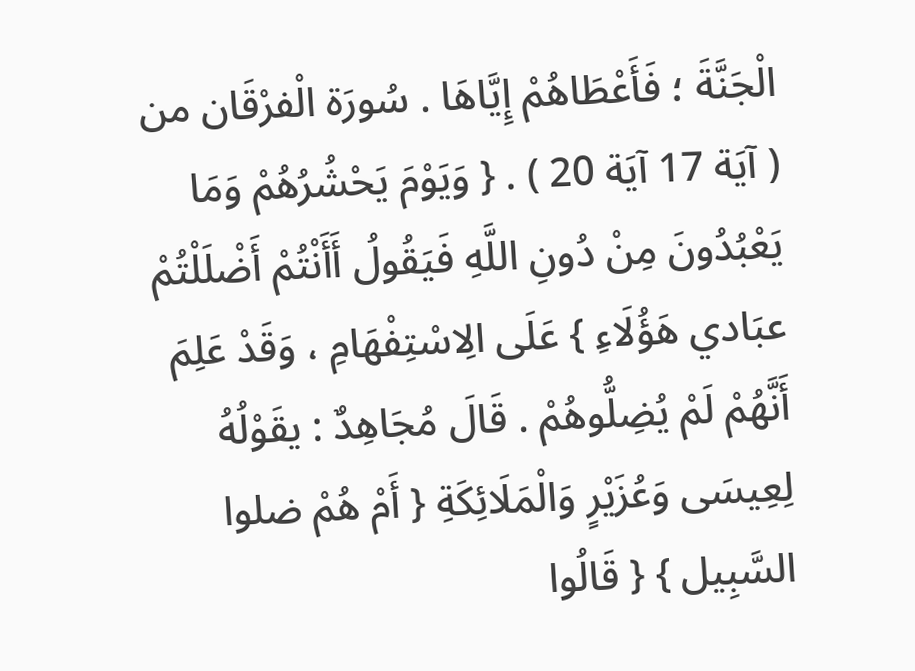الْجَنَّةَ ؛ فَأَعْطَاهُمْ إِيَّاهَا . سُورَة الْفرْقَان من ( آيَة 17 آيَة 20 ) . { وَيَوْمَ يَحْشُرُهُمْ وَمَا يَعْبُدُونَ مِنْ دُونِ اللَّهِ فَيَقُولُ أَأَنْتُمْ أَضْلَلْتُمْ عبَادي هَؤُلَاءِ } عَلَى الِاسْتِفْهَامِ ، وَقَدْ عَلِمَ أَنَّهُمْ لَمْ يُضِلُّوهُمْ . قَالَ مُجَاهِدٌ : يقَوْلُهُ لِعِيسَى وَعُزَيْرٍ وَالْمَلَائِكَةِ { أَمْ هُمْ ضلوا السَّبِيل } { قَالُوا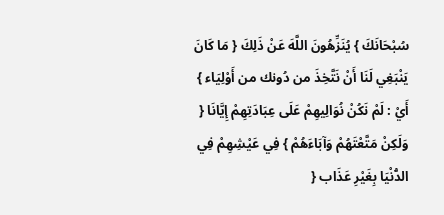سُبْحَانَكَ } يُنَزِّهُونَ اللَّهَ عَنْ ذَلِكَ { مَا كَانَ يَنْبَغِي لَنَا أَنْ نَتَّخِذَ من دُونك من أَوْلِيَاء } أَيْ : لَمْ نَكُنْ نُوَالِيهِمْ عَلَى عِبَادَتِهِمْ إِيَّانَا { وَلَكِنْ مَتَّعْتَهُمْ وَآبَاءَهُمْ } فِي عَيْشِهِمْ فِي الدُّنْيَا بِغَيْرِ عَذَاب {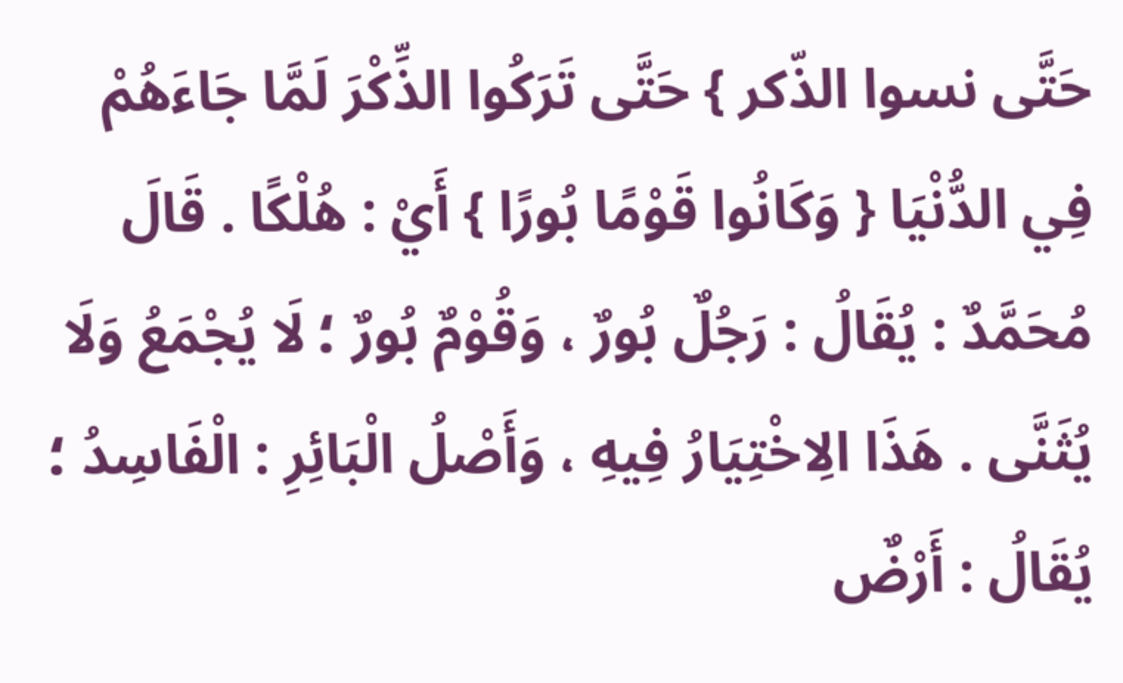حَتَّى نسوا الذّكر } حَتَّى تَرَكُوا الذِّكْرَ لَمَّا جَاءَهُمْ فِي الدُّنْيَا { وَكَانُوا قَوْمًا بُورًا } أَيْ : هُلْكًا . قَالَ مُحَمَّدٌ : يُقَالُ : رَجُلٌ بُورٌ ، وَقُوْمٌ بُورٌ ؛ لَا يُجْمَعُ وَلَا يُثَنَّى . هَذَا الِاخْتِيَارُ فِيهِ ، وَأَصْلُ الْبَائِرِ : الْفَاسِدُ ؛ يُقَالُ : أَرْضٌ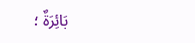بَائِرَةٌ ؛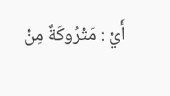أَيْ : مَتْرُوكَةٌ مِنْ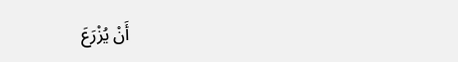أَنْ يُزْرَعَ